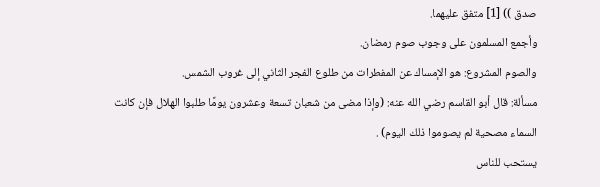صدق )) [1] متفق عليهما.
وأجمع المسلمون على وجوب صوم رمضان.
والصوم المشروع: هو الإمساك عن المفطرات من طلوع الفجر الثاني إلى غروب الشمس.
مسألة: قال أبو القاسم رضي الله عنه: (وإذا مضى من شعبان تسعة وعشرون يومًا طلبوا الهلال فإن كانت السماء مصحية لم يصوموا ذلك اليوم) .
يستحب للناس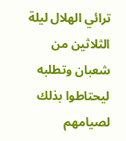ترائي الهلال ليلة الثلاثين من شعبان وتطلبه ليحتاطوا بذلك لصيامهم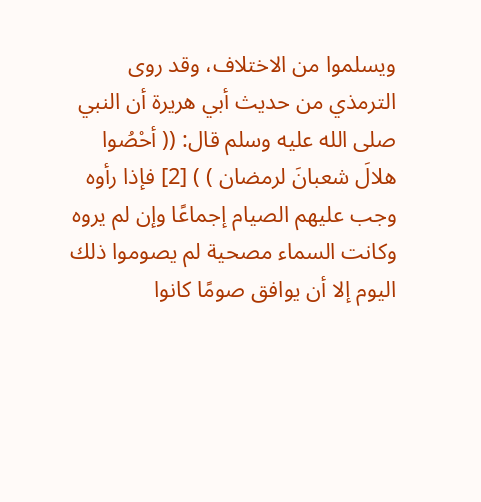ويسلموا من الاختلاف، وقد روى الترمذي من حديث أبي هريرة أن النبي صلى الله عليه وسلم قال: (( أحْصُوا هلالَ شعبانَ لرمضان ) ) [2] فإذا رأوه وجب عليهم الصيام إجماعًا وإن لم يروه وكانت السماء مصحية لم يصوموا ذلك اليوم إلا أن يوافق صومًا كانوا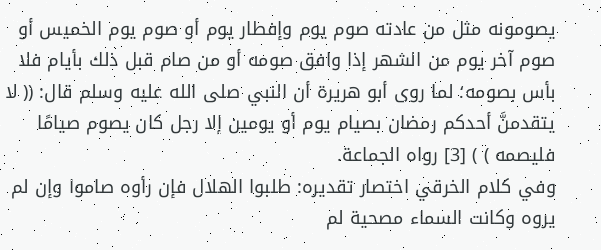يصومونه مثل من عادته صوم يوم وإفطار يوم أو صوم يوم الخميس أو صوم آخر يوم من الشهر إذا وافق صومه أو من صام قبل ذلك بأيام فلا بأس بصومه؛ لما روى أبو هريرة أن النبي صلى الله عليه وسلم قال: (( لا يتقدمنَّ أحدكم رمضان بصيام يوم أو يومين إلا رجل كان يصوم صيامًا فليصمه ) ) [3] رواه الجماعة.
وفي كلام الخرقي اختصار تقديره: طلبوا الهلال فإن رأوه صاموا وإن لم يروه وكانت السماء مصحية لم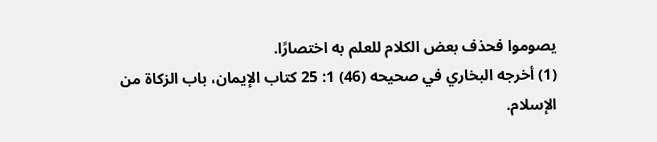يصوموا فحذف بعض الكلام للعلم به اختصارًا.
(1) أخرجه البخاري في صحيحه (46) 1: 25 كتاب الإيمان، باب الزكاة من الإسلام.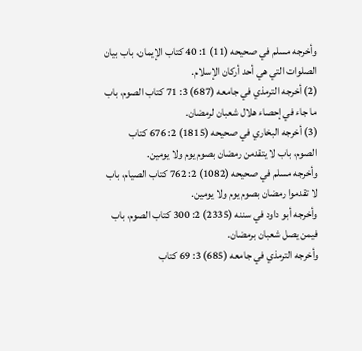وأخرجه مسلم في صحيحه (11) 1: 40 كتاب الإيمان، باب بيان الصلوات التي هي أحد أركان الإسلام.
(2) أخرجه الترمذي في جامعه (687) 3: 71 كتاب الصوم، باب ما جاء في إحصاء هلال شعبان لرمضان.
(3) أخرجه البخاري في صحيحه (1815) 2: 676 كتاب الصوم، باب لا يتقدمن رمضان بصوم يوم ولا يومين.
وأخرجه مسلم في صحيحه (1082) 2: 762 كتاب الصيام، باب لا تقدموا رمضان بصوم يوم ولا يومين.
وأخرجه أبو داود في سننه (2335) 2: 300 كتاب الصوم، باب فيمن يصل شعبان برمضان.
وأخرجه الترمذي في جامعه (685) 3: 69 كتاب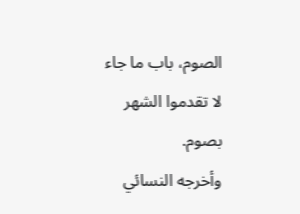الصوم، باب ما جاء لا تقدموا الشهر بصوم.
وأخرجه النسائي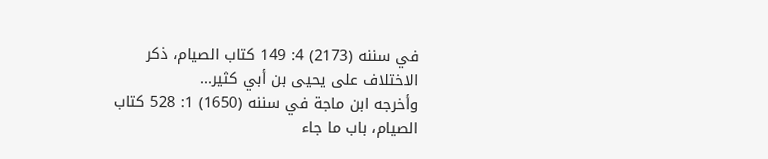في سننه (2173) 4: 149 كتاب الصيام، ذكر الاختلاف على يحيى بن أبي كثير...
وأخرجه ابن ماجة في سننه (1650) 1: 528 كتاب الصيام، باب ما جاء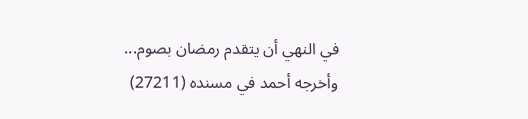في النهي أن يتقدم رمضان بصوم...
وأخرجه أحمد في مسنده (27211)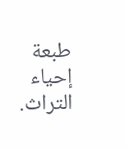طبعة إحياء التراث.